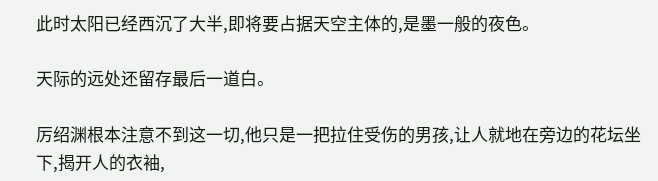此时太阳已经西沉了大半,即将要占据天空主体的,是墨一般的夜色。

天际的远处还留存最后一道白。

厉绍渊根本注意不到这一切,他只是一把拉住受伤的男孩,让人就地在旁边的花坛坐下,揭开人的衣袖,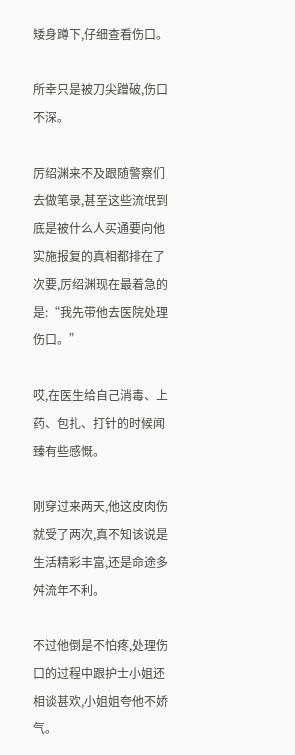矮身蹲下,仔细查看伤口。

所幸只是被刀尖蹭破,伤口不深。

厉绍渊来不及跟随警察们去做笔录,甚至这些流氓到底是被什么人买通要向他实施报复的真相都排在了次要,厉绍渊现在最着急的是:“我先带他去医院处理伤口。”

哎,在医生给自己消毒、上药、包扎、打针的时候闻臻有些感慨。

刚穿过来两天,他这皮肉伤就受了两次,真不知该说是生活精彩丰富,还是命途多舛流年不利。

不过他倒是不怕疼,处理伤口的过程中跟护士小姐还相谈甚欢,小姐姐夸他不娇气。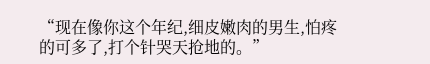“现在像你这个年纪,细皮嫩肉的男生,怕疼的可多了,打个针哭天抢地的。”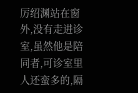厉绍渊站在窗外,没有走进诊室,虽然他是陪同者,可诊室里人还蛮多的,隔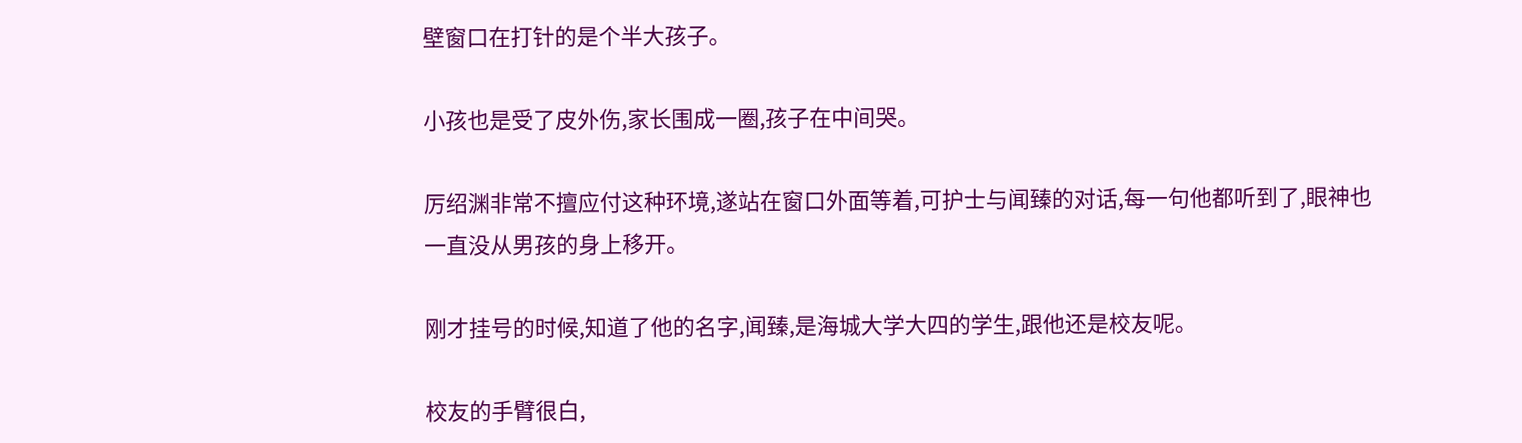壁窗口在打针的是个半大孩子。

小孩也是受了皮外伤,家长围成一圈,孩子在中间哭。

厉绍渊非常不擅应付这种环境,遂站在窗口外面等着,可护士与闻臻的对话,每一句他都听到了,眼神也一直没从男孩的身上移开。

刚才挂号的时候,知道了他的名字,闻臻,是海城大学大四的学生,跟他还是校友呢。

校友的手臂很白,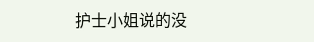护士小姐说的没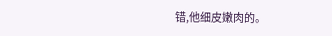错,他细皮嫩肉的。